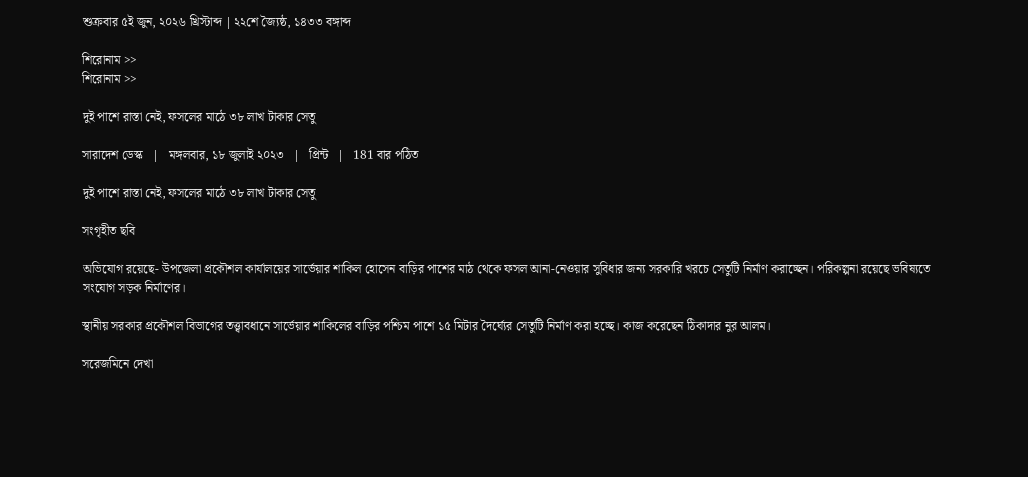শুক্রবার ৫ই জুন, ২০২৬ খ্রিস্টাব্দ | ২২শে জ্যৈষ্ঠ, ১৪৩৩ বঙ্গাব্দ

শিরোনাম >>
শিরোনাম >>

দুই পাশে রাস্তা নেই, ফসলের মাঠে ৩৮ লাখ টাকার সেতু

সারাদেশ ডেস্ক   |   মঙ্গলবার, ১৮ জুলাই ২০২৩   |   প্রিন্ট   |   181 বার পঠিত

দুই পাশে রাস্তা নেই, ফসলের মাঠে ৩৮ লাখ টাকার সেতু

সংগৃহীত ছবি

অভিযোগ রয়েছে- উপজেলা প্রকৌশল কার্যালয়ের সার্ভেয়ার শাকিল হোসেন বাড়ির পাশের মাঠ থেকে ফসল আনা-নেওয়ার সুবিধার জন্য সরকারি খরচে সেতুটি নির্মাণ করাচ্ছেন। পরিকল্পনা রয়েছে ভবিষ্যতে সংযোগ সড়ক নির্মাণের।

স্থানীয় সরকার প্রকৌশল বিভাগের তত্ত্বাবধানে সার্ভেয়ার শাকিলের বাড়ির পশ্চিম পাশে ১৫ মিটার দৈর্ঘ্যের সেতুটি নির্মাণ করা হচ্ছে। কাজ করেছেন ঠিকাদার নুর আলম।

সরেজমিনে দেখা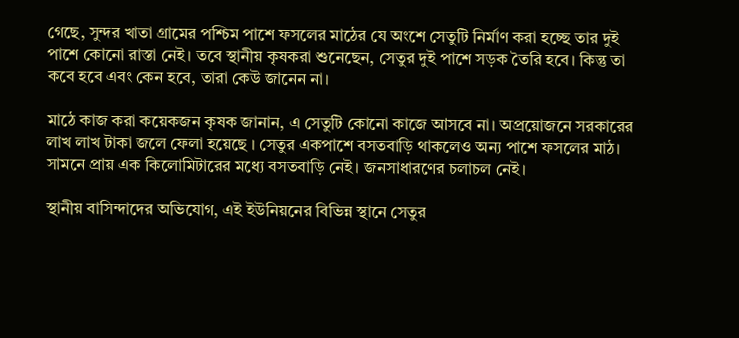গেছে, সুন্দর খাতা গ্রামের পশ্চিম পাশে ফসলের মাঠের যে অংশে সেতুটি নির্মাণ করা হচ্ছে তার দুই পাশে কোনো রাস্তা নেই। তবে স্থানীয় কৃষকরা শুনেছেন, সেতুর দুই পাশে সড়ক তৈরি হবে। কিন্তু তা কবে হবে এবং কেন হবে, তারা কেউ জানেন না।

মাঠে কাজ করা কয়েকজন কৃষক জানান, এ সেতুটি কোনো কাজে আসবে না। অপ্রয়োজনে সরকারের লাখ লাখ টাকা জলে ফেলা হয়েছে । সেতুর একপাশে বসতবাড়ি থাকলেও অন্য পাশে ফসলের মাঠ। সামনে প্রায় এক কিলোমিটারের মধ্যে বসতবাড়ি নেই। জনসাধারণের চলাচল নেই।

স্থানীয় বাসিন্দাদের অভিযোগ, এই ইউনিয়নের বিভিন্ন স্থানে সেতুর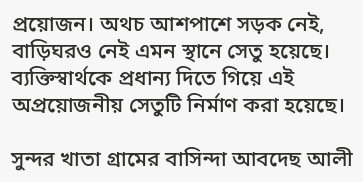প্রয়োজন। অথচ আশপাশে সড়ক নেই, বাড়িঘরও নেই এমন স্থানে সেতু হয়েছে। ব্যক্তিস্বার্থকে প্রধান্য দিতে গিয়ে এই অপ্রয়োজনীয় সেতুটি নির্মাণ করা হয়েছে।

সুন্দর খাতা গ্রামের বাসিন্দা আবদেছ আলী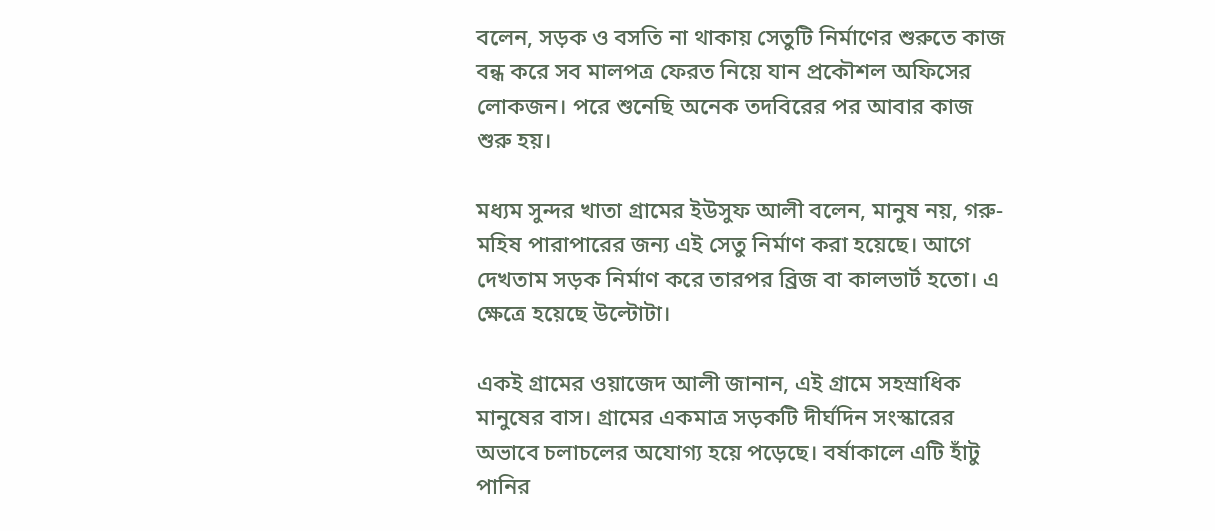বলেন, সড়ক ও বসতি না থাকায় সেতুটি নির্মাণের শুরুতে কাজ বন্ধ করে সব মালপত্র ফেরত নিয়ে যান প্রকৌশল অফিসের লোকজন। পরে শুনেছি অনেক তদবিরের পর আবার কাজ শুরু হয়।

মধ্যম সুন্দর খাতা গ্রামের ইউসুফ আলী বলেন, মানুষ নয়, গরু-মহিষ পারাপারের জন্য এই সেতু নির্মাণ করা হয়েছে। আগে দেখতাম সড়ক নির্মাণ করে তারপর ব্রিজ বা কালভার্ট হতো। এ ক্ষেত্রে হয়েছে উল্টোটা।

একই গ্রামের ওয়াজেদ আলী জানান, এই গ্রামে সহস্রাধিক মানুষের বাস। গ্রামের একমাত্র সড়কটি দীর্ঘদিন সংস্কারের অভাবে চলাচলের অযোগ্য হয়ে পড়েছে। বর্ষাকালে এটি হাঁটু পানির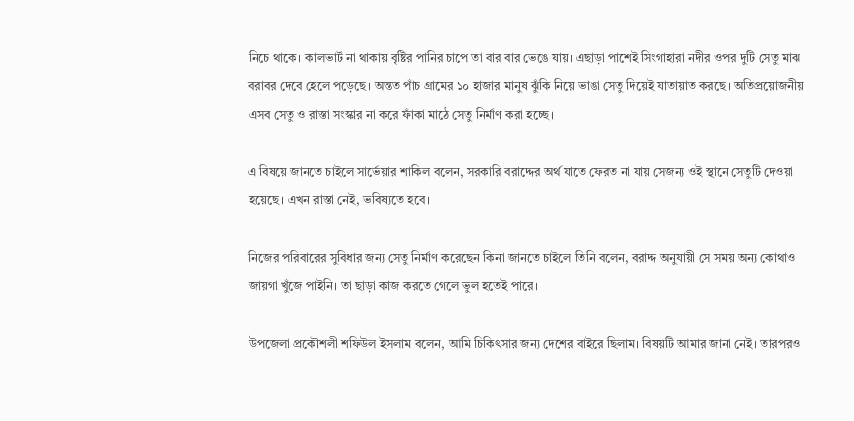নিচে থাকে। কালভার্ট না থাকায় বৃষ্টির পানির চাপে তা বার বার ভেঙে যায়। এছাড়া পাশেই সিংগাহারা নদীর ওপর দুটি সেতু মাঝ বরাবর দেবে হেলে পড়েছে। অন্তত পাঁচ গ্রামের ১০ হাজার মানুষ ঝুঁকি নিয়ে ভাঙা সেতু দিয়েই যাতায়াত করছে। অতিপ্রয়োজনীয় এসব সেতু ও রাস্তা সংস্কার না করে ফাঁকা মাঠে সেতু নির্মাণ করা হচ্ছে।

এ বিষয়ে জানতে চাইলে সার্ভেয়ার শাকিল বলেন, সরকারি বরাদ্দের অর্থ যাতে ফেরত না যায় সেজন্য ওই স্থানে সেতুটি দেওয়া হয়েছে। এখন রাস্তা নেই, ভবিষ্যতে হবে।

নিজের পরিবারের সুবিধার জন্য সেতু নির্মাণ করেছেন কিনা জানতে চাইলে তিনি বলেন, বরাদ্দ অনুযায়ী সে সময় অন্য কোথাও জায়গা খুঁজে পাইনি। তা ছাড়া কাজ করতে গেলে ভুল হতেই পারে।

উপজেলা প্রকৌশলী শফিউল ইসলাম বলেন, আমি চিকিৎসার জন্য দেশের বাইরে ছিলাম। বিষয়টি আমার জানা নেই। তারপরও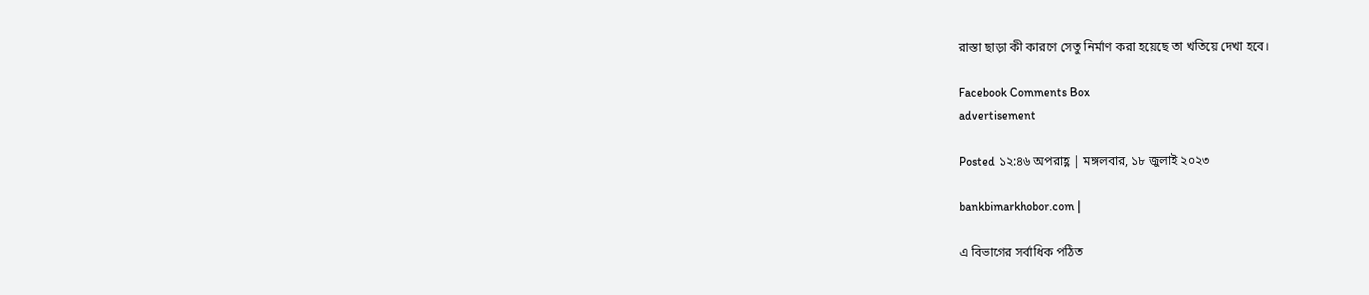রাস্তা ছাড়া কী কারণে সেতু নির্মাণ করা হয়েছে তা খতিয়ে দেখা হবে।

Facebook Comments Box
advertisement

Posted ১২:৪৬ অপরাহ্ণ | মঙ্গলবার, ১৮ জুলাই ২০২৩

bankbimarkhobor.com |

এ বিভাগের সর্বাধিক পঠিত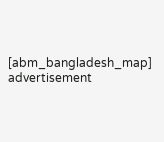[abm_bangladesh_map]
advertisement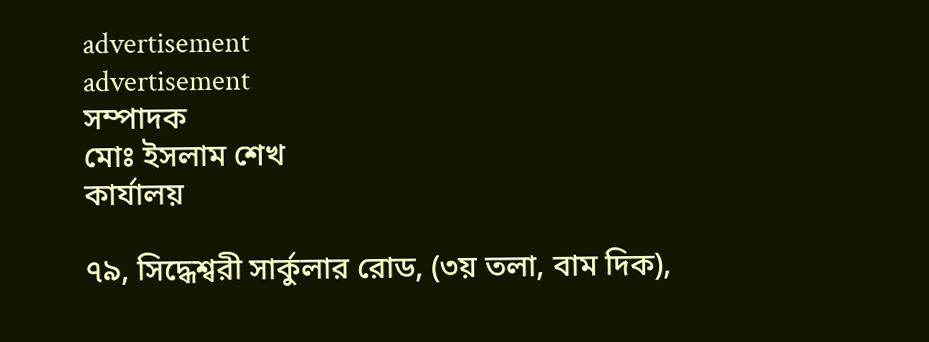advertisement
advertisement
সম্পাদক
মোঃ ইসলাম শেখ
কার্যালয়

৭৯, সিদ্ধেশ্বরী সার্কুলার রোড, (৩য় তলা, বাম দিক),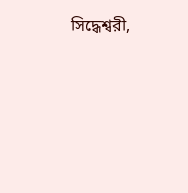সিদ্ধেশ্বরী,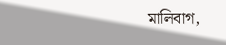মালিবাগ,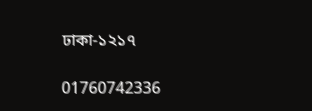ঢাকা-১২১৭

01760742336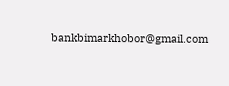bankbimarkhobor@gmail.com